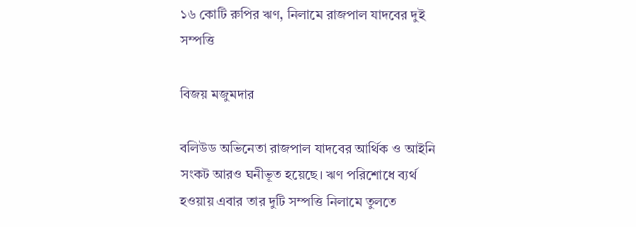১৬ কোটি রুপির ঋণ, নিলামে রাজপাল যাদবের দুই সম্পত্তি

বিজয় মজুমদার

বলিউড অভিনেতা রাজপাল যাদবের আর্থিক ও আইনি সংকট আরও ঘনীভূত হয়েছে। ঋণ পরিশোধে ব্যর্থ হওয়ায় এবার তার দুটি সম্পত্তি নিলামে তুলতে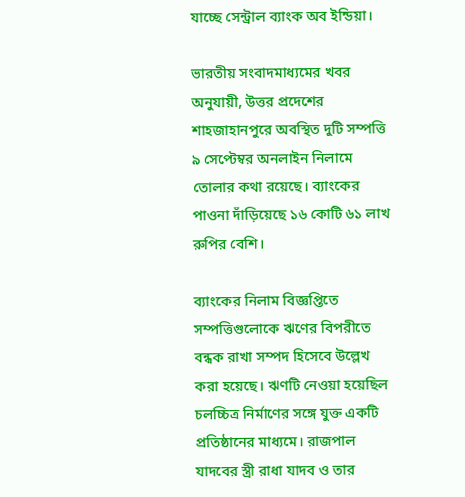যাচ্ছে সেন্ট্রাল ব্যাংক অব ইন্ডিয়া।

ভারতীয় সংবাদমাধ্যমের খবর অনুযায়ী, উত্তর প্রদেশের শাহজাহানপুরে অবস্থিত দুটি সম্পত্তি ৯ সেপ্টেম্বর অনলাইন নিলামে তোলার কথা রয়েছে। ব্যাংকের পাওনা দাঁড়িয়েছে ১৬ কোটি ৬১ লাখ রুপির বেশি।

ব্যাংকের নিলাম বিজ্ঞপ্তিতে সম্পত্তিগুলোকে ঋণের বিপরীতে বন্ধক রাখা সম্পদ হিসেবে উল্লেখ করা হয়েছে। ঋণটি নেওয়া হয়েছিল চলচ্চিত্র নির্মাণের সঙ্গে যুক্ত একটি প্রতিষ্ঠানের মাধ্যমে। রাজপাল যাদবের স্ত্রী রাধা যাদব ও তার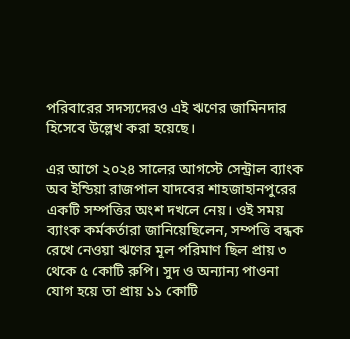পরিবারের সদস্যদেরও এই ঋণের জামিনদার হিসেবে উল্লেখ করা হয়েছে।

এর আগে ২০২৪ সালের আগস্টে সেন্ট্রাল ব্যাংক অব ইন্ডিয়া রাজপাল যাদবের শাহজাহানপুরের একটি সম্পত্তির অংশ দখলে নেয়। ওই সময় ব্যাংক কর্মকর্তারা জানিয়েছিলেন, সম্পত্তি বন্ধক রেখে নেওয়া ঋণের মূল পরিমাণ ছিল প্রায় ৩ থেকে ৫ কোটি রুপি। সুদ ও অন্যান্য পাওনা যোগ হয়ে তা প্রায় ১১ কোটি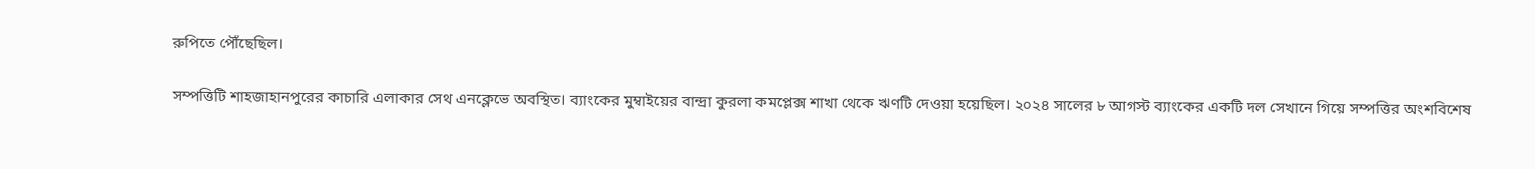রুপিতে পৌঁছেছিল।

সম্পত্তিটি শাহজাহানপুরের কাচারি এলাকার সেথ এনক্লেভে অবস্থিত। ব্যাংকের মুম্বাইয়ের বান্দ্রা কুরলা কমপ্লেক্স শাখা থেকে ঋণটি দেওয়া হয়েছিল। ২০২৪ সালের ৮ আগস্ট ব্যাংকের একটি দল সেখানে গিয়ে সম্পত্তির অংশবিশেষ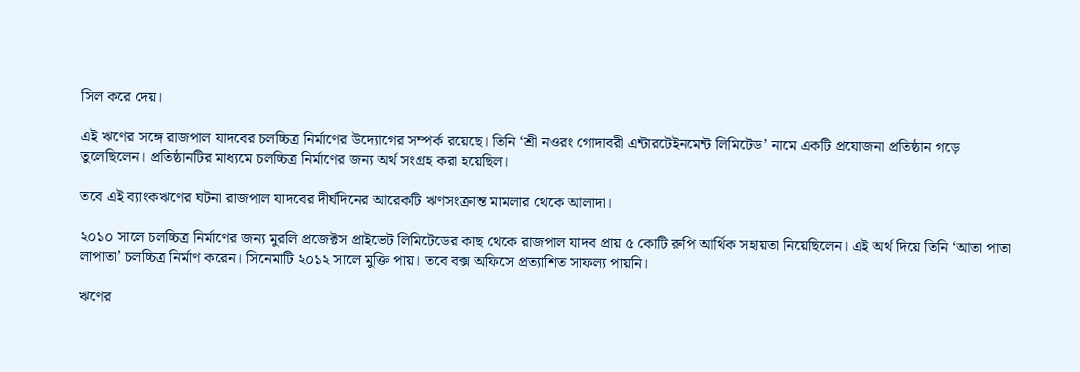সিল করে দেয়।

এই ঋণের সঙ্গে রাজপাল যাদবের চলচ্চিত্র নির্মাণের উদ্যোগের সম্পর্ক রয়েছে। তিনি ‘শ্রী নওরং গোদাবরী এন্টারটেইনমেন্ট লিমিটেড’ নামে একটি প্রযোজনা প্রতিষ্ঠান গড়ে তুলেছিলেন। প্রতিষ্ঠানটির মাধ্যমে চলচ্চিত্র নির্মাণের জন্য অর্থ সংগ্রহ করা হয়েছিল।

তবে এই ব্যাংকঋণের ঘটনা রাজপাল যাদবের দীর্ঘদিনের আরেকটি ঋণসংক্রান্ত মামলার থেকে আলাদা।

২০১০ সালে চলচ্চিত্র নির্মাণের জন্য মুরলি প্রজেক্টস প্রাইভেট লিমিটেডের কাছ থেকে রাজপাল যাদব প্রায় ৫ কোটি রুপি আর্থিক সহায়তা নিয়েছিলেন। এই অর্থ দিয়ে তিনি ‘আতা পাতা লাপাতা’ চলচ্চিত্র নির্মাণ করেন। সিনেমাটি ২০১২ সালে মুক্তি পায়। তবে বক্স অফিসে প্রত্যাশিত সাফল্য পায়নি।

ঋণের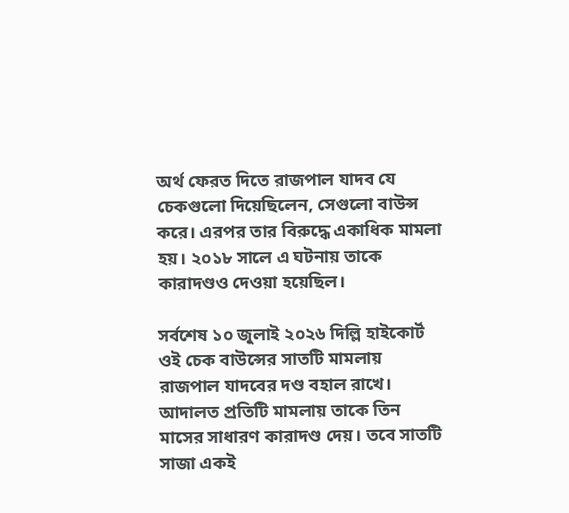অর্থ ফেরত দিতে রাজপাল যাদব যে চেকগুলো দিয়েছিলেন, সেগুলো বাউন্স করে। এরপর তার বিরুদ্ধে একাধিক মামলা হয়। ২০১৮ সালে এ ঘটনায় তাকে কারাদণ্ডও দেওয়া হয়েছিল।

সর্বশেষ ১০ জুলাই ২০২৬ দিল্লি হাইকোর্ট ওই চেক বাউন্সের সাতটি মামলায় রাজপাল যাদবের দণ্ড বহাল রাখে। আদালত প্রতিটি মামলায় তাকে তিন মাসের সাধারণ কারাদণ্ড দেয়। তবে সাতটি সাজা একই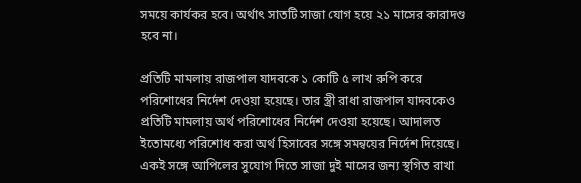সময়ে কার্যকর হবে। অর্থাৎ সাতটি সাজা যোগ হয়ে ২১ মাসের কারাদণ্ড হবে না।

প্রতিটি মামলায় রাজপাল যাদবকে ১ কোটি ৫ লাখ রুপি করে পরিশোধের নির্দেশ দেওয়া হয়েছে। তার স্ত্রী রাধা রাজপাল যাদবকেও প্রতিটি মামলায় অর্থ পরিশোধের নির্দেশ দেওয়া হয়েছে। আদালত ইতোমধ্যে পরিশোধ করা অর্থ হিসাবের সঙ্গে সমন্বয়ের নির্দেশ দিয়েছে। একই সঙ্গে আপিলের সুযোগ দিতে সাজা দুই মাসের জন্য স্থগিত রাখা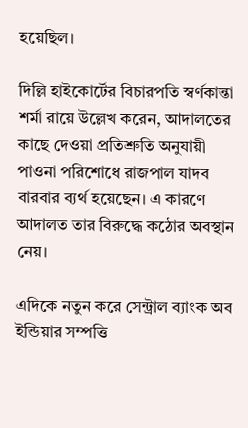হয়েছিল।

দিল্লি হাইকোর্টের বিচারপতি স্বর্ণকান্তা শর্মা রায়ে উল্লেখ করেন, আদালতের কাছে দেওয়া প্রতিশ্রুতি অনুযায়ী পাওনা পরিশোধে রাজপাল যাদব বারবার ব্যর্থ হয়েছেন। এ কারণে আদালত তার বিরুদ্ধে কঠোর অবস্থান নেয়।

এদিকে নতুন করে সেন্ট্রাল ব্যাংক অব ইন্ডিয়ার সম্পত্তি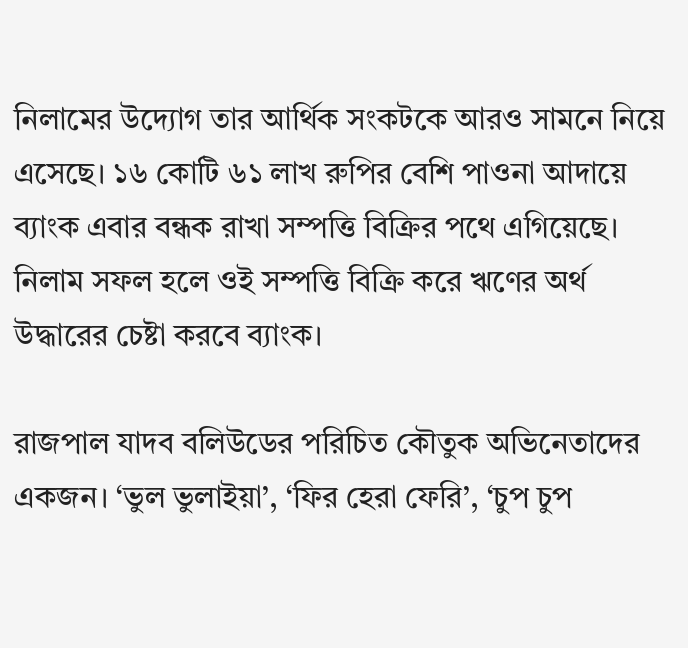নিলামের উদ্যোগ তার আর্থিক সংকটকে আরও সামনে নিয়ে এসেছে। ১৬ কোটি ৬১ লাখ রুপির বেশি পাওনা আদায়ে ব্যাংক এবার বন্ধক রাখা সম্পত্তি বিক্রির পথে এগিয়েছে। নিলাম সফল হলে ওই সম্পত্তি বিক্রি করে ঋণের অর্থ উদ্ধারের চেষ্টা করবে ব্যাংক।

রাজপাল যাদব বলিউডের পরিচিত কৌতুক অভিনেতাদের একজন। ‘ভুল ভুলাইয়া’, ‘ফির হেরা ফেরি’, ‘চুপ চুপ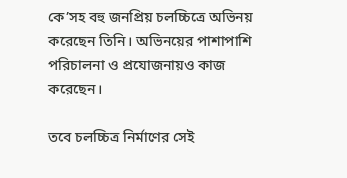কে’সহ বহু জনপ্রিয় চলচ্চিত্রে অভিনয় করেছেন তিনি। অভিনয়ের পাশাপাশি পরিচালনা ও প্রযোজনায়ও কাজ করেছেন।

তবে চলচ্চিত্র নির্মাণের সেই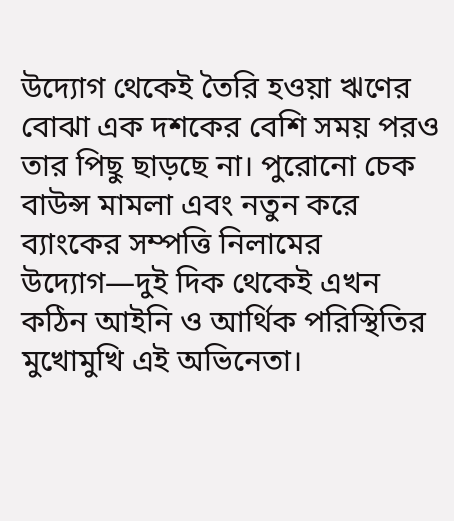উদ্যোগ থেকেই তৈরি হওয়া ঋণের বোঝা এক দশকের বেশি সময় পরও তার পিছু ছাড়ছে না। পুরোনো চেক বাউন্স মামলা এবং নতুন করে ব্যাংকের সম্পত্তি নিলামের উদ্যোগ—দুই দিক থেকেই এখন কঠিন আইনি ও আর্থিক পরিস্থিতির মুখোমুখি এই অভিনেতা।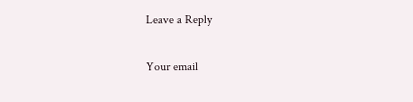Leave a Reply

Your email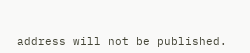address will not be published.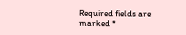Required fields are marked *